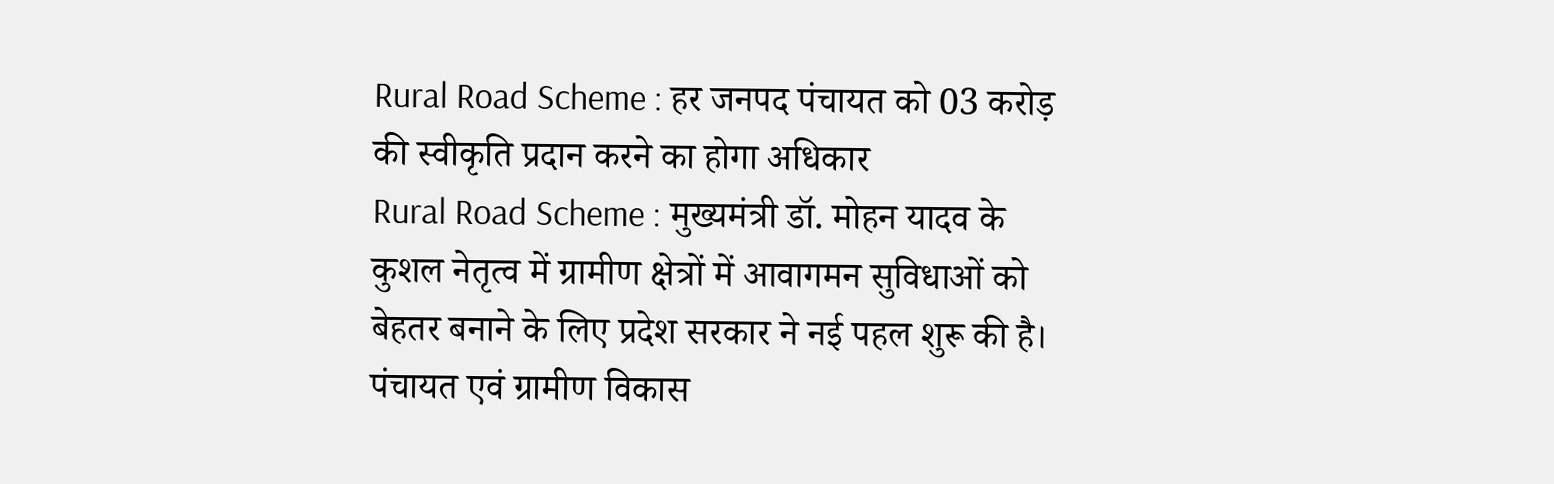Rural Road Scheme : हर जनपद पंचायत को 03 करोड़ की स्वीकृति प्रदान करने का होगा अधिकार
Rural Road Scheme : मुख्यमंत्री डॉ. मोहन यादव के कुशल नेतृत्व में ग्रामीण क्षेत्रों में आवागमन सुविधाओं को बेहतर बनाने के लिए प्रदेश सरकार ने नई पहल शुरू की है। पंचायत एवं ग्रामीण विकास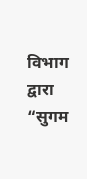विभाग द्वारा “सुगम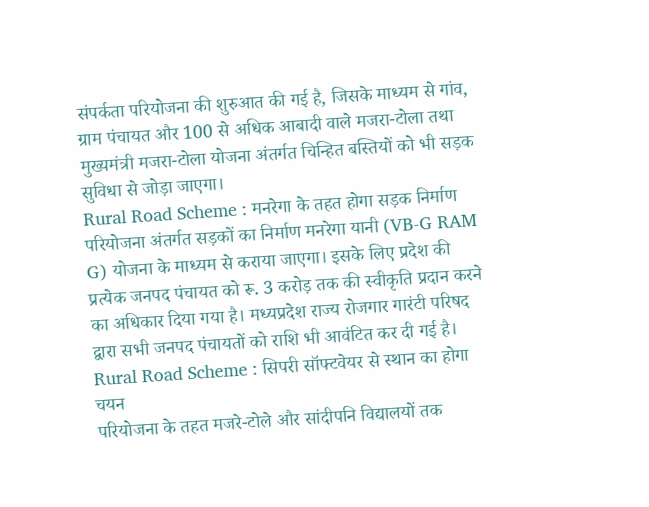संपर्कता परियोजना की शुरुआत की गई है, जिसके माध्यम से गांव, ग्राम पंचायत और 100 से अधिक आबादी वाले मजरा-टोला तथा मुख्यमंत्री मजरा-टोला योजना अंतर्गत चिन्हित बस्तियों को भी सड़क सुविधा से जोड़ा जाएगा।
Rural Road Scheme : मनरेगा के तहत होगा सड़क निर्माण
परियोजना अंतर्गत सड़कों का निर्माण मनरेगा यानी (VB-G RAM G) योजना के माध्यम से कराया जाएगा। इसके लिए प्रदेश की प्रत्येक जनपद पंचायत को रू. 3 करोड़ तक की स्वीकृति प्रदान करने का अधिकार दिया गया है। मध्यप्रदेश राज्य रोजगार गारंटी परिषद द्वारा सभी जनपद पंचायतों को राशि भी आवंटित कर दी गई है।
Rural Road Scheme : सिपरी सॉफ्टवेयर से स्थान का होगा चयन
परियोजना के तहत मजरे-टोले और सांदीपनि विद्यालयों तक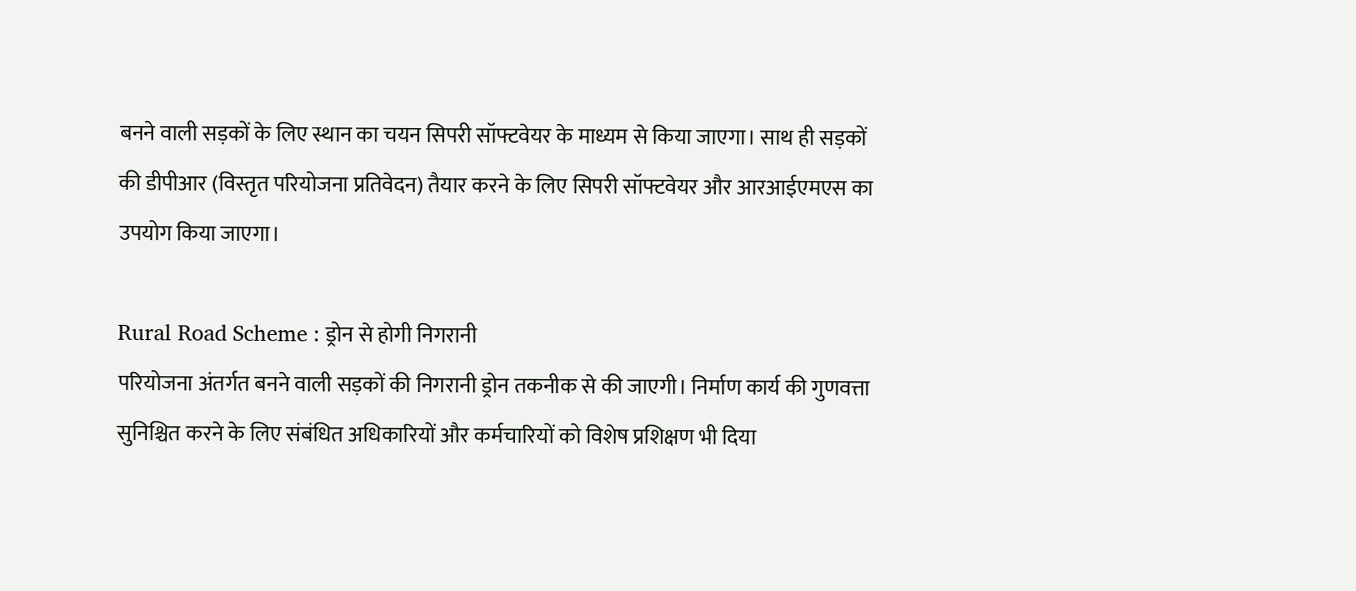बनने वाली सड़कों के लिए स्थान का चयन सिपरी सॉफ्टवेयर के माध्यम से किया जाएगा। साथ ही सड़कों की डीपीआर (विस्तृत परियोजना प्रतिवेदन) तैयार करने के लिए सिपरी सॉफ्टवेयर और आरआईएमएस का उपयोग किया जाएगा।

Rural Road Scheme : ड्रोन से होगी निगरानी
परियोजना अंतर्गत बनने वाली सड़कों की निगरानी ड्रोन तकनीक से की जाएगी। निर्माण कार्य की गुणवत्ता सुनिश्चित करने के लिए संबंधित अधिकारियों और कर्मचारियों को विशेष प्रशिक्षण भी दिया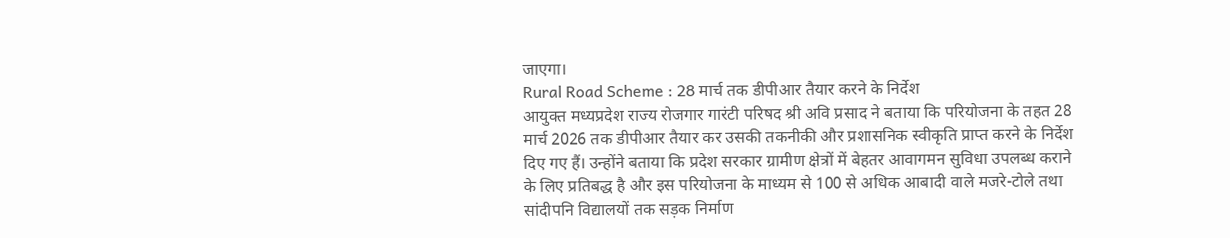जाएगा।
Rural Road Scheme : 28 मार्च तक डीपीआर तैयार करने के निर्देश
आयुक्त मध्यप्रदेश राज्य रोजगार गारंटी परिषद श्री अवि प्रसाद ने बताया कि परियोजना के तहत 28 मार्च 2026 तक डीपीआर तैयार कर उसकी तकनीकी और प्रशासनिक स्वीकृति प्राप्त करने के निर्देश दिए गए हैं। उन्होंने बताया कि प्रदेश सरकार ग्रामीण क्षेत्रों में बेहतर आवागमन सुविधा उपलब्ध कराने के लिए प्रतिबद्ध है और इस परियोजना के माध्यम से 100 से अधिक आबादी वाले मजरे-टोले तथा सांदीपनि विद्यालयों तक सड़क निर्माण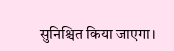सुनिश्चित किया जाएगा।